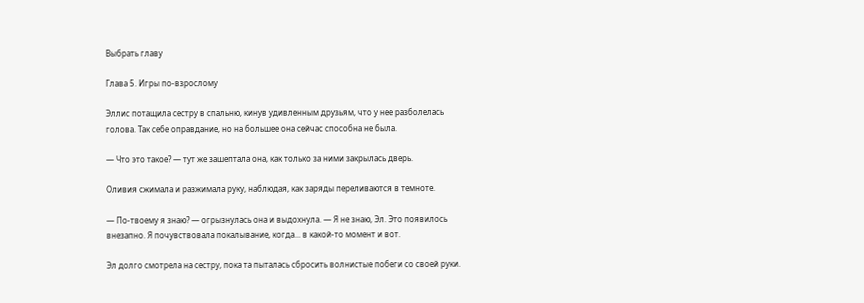Выбрать главу

Глава 5. Игры по-взрослому

Эллис потащила сестру в спальню, кинув удивленным друзьям, что у нее разболелась голова. Так себе оправдание, но на большее она сейчас способна не была.

― Что это такое? ― тут же зашептала она, как только за ними закрылась дверь.

Оливия сжимала и разжимала руку, наблюдая, как заряды переливаются в темноте.

― По-твоему я знаю? ― огрызнулась она и выдохнула. ― Я не знаю, Эл. Это появилось внезапно. Я почувствовала покалывание, когда... в какой-то момент и вот.

Эл долго смотрела на сестру, пока та пыталась сбросить волнистые побеги со своей руки.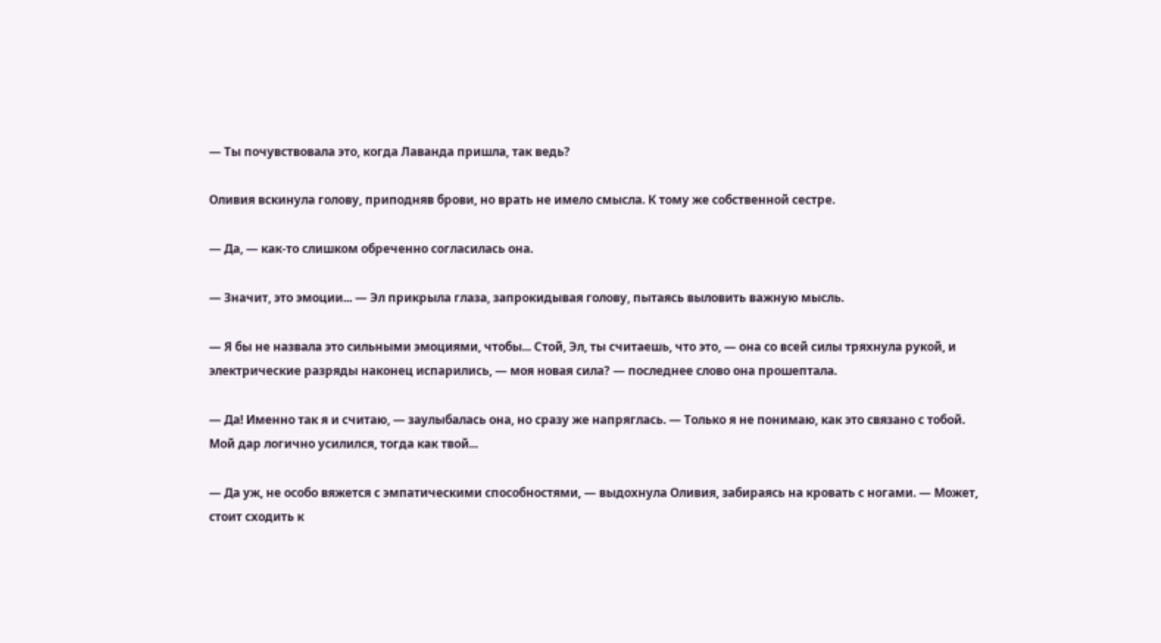― Ты почувствовала это, когда Лаванда пришла, так ведь?

Оливия вскинула голову, приподняв брови, но врать не имело смысла. К тому же собственной сестре.

― Да, ― как-то слишком обреченно согласилась она.

― Значит, это эмоции... ― Эл прикрыла глаза, запрокидывая голову, пытаясь выловить важную мысль.

― Я бы не назвала это сильными эмоциями, чтобы... Стой, Эл, ты считаешь, что это, ― она со всей силы тряхнула рукой, и электрические разряды наконец испарились, ― моя новая сила? ― последнее слово она прошептала.

― Да! Именно так я и считаю, ― заулыбалась она, но сразу же напряглась. ― Только я не понимаю, как это связано с тобой. Мой дар логично усилился, тогда как твой...

― Да уж, не особо вяжется с эмпатическими способностями, ― выдохнула Оливия, забираясь на кровать с ногами. ― Может, стоит сходить к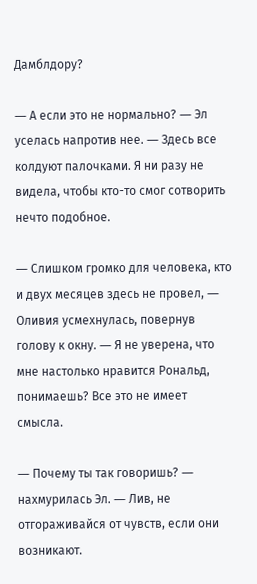Дамблдору?

― А если это не нормально? ― Эл уселась напротив нее. ― Здесь все колдуют палочками. Я ни разу не видела, чтобы кто-то смог сотворить нечто подобное.

― Слишком громко для человека, кто и двух месяцев здесь не провел, ― Оливия усмехнулась, повернув голову к окну. ― Я не уверена, что мне настолько нравится Рональд, понимаешь? Все это не имеет смысла.

― Почему ты так говоришь? ― нахмурилась Эл. ― Лив, не отгораживайся от чувств, если они возникают.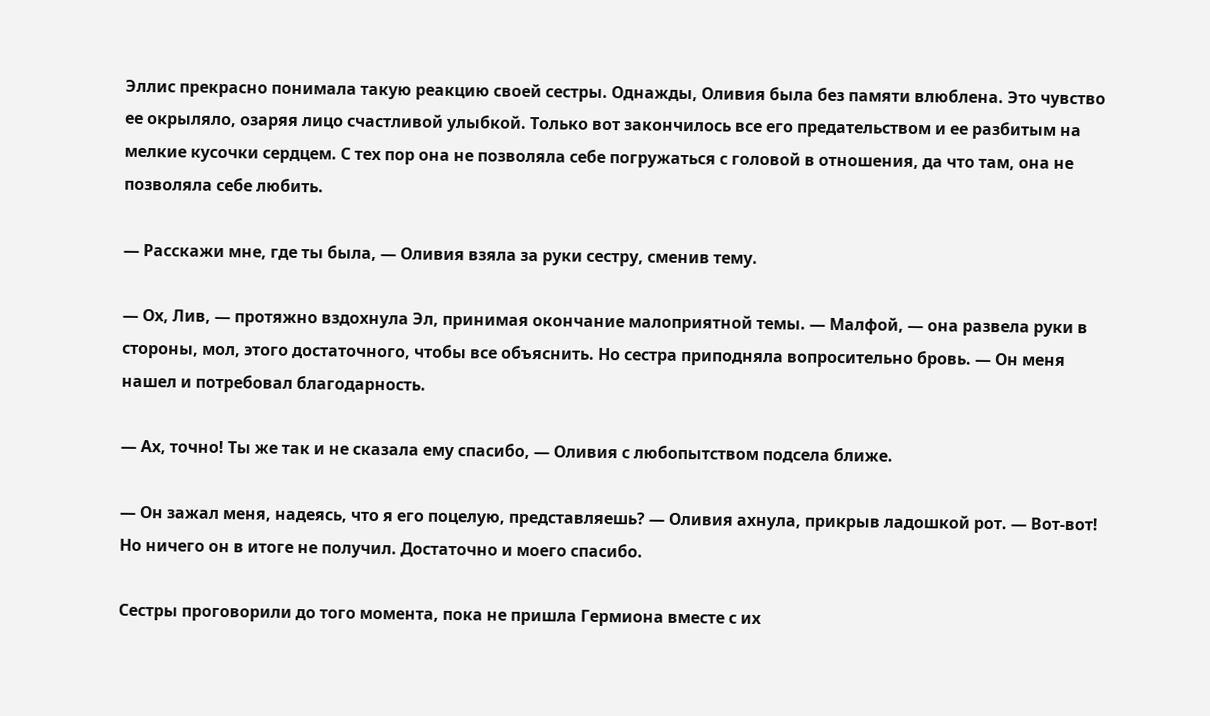Эллис прекрасно понимала такую реакцию своей сестры. Однажды, Оливия была без памяти влюблена. Это чувство ее окрыляло, озаряя лицо счастливой улыбкой. Только вот закончилось все его предательством и ее разбитым на мелкие кусочки сердцем. С тех пор она не позволяла себе погружаться с головой в отношения, да что там, она не позволяла себе любить.

― Расскажи мне, где ты была, ― Оливия взяла за руки сестру, сменив тему.

― Ох, Лив, ― протяжно вздохнула Эл, принимая окончание малоприятной темы. ― Малфой, ― она развела руки в стороны, мол, этого достаточного, чтобы все объяснить. Но сестра приподняла вопросительно бровь. ― Он меня нашел и потребовал благодарность.

― Ах, точно! Ты же так и не сказала ему спасибо, ― Оливия с любопытством подсела ближе.

― Он зажал меня, надеясь, что я его поцелую, представляешь? ― Оливия ахнула, прикрыв ладошкой рот. ― Вот-вот! Но ничего он в итоге не получил. Достаточно и моего спасибо.

Сестры проговорили до того момента, пока не пришла Гермиона вместе с их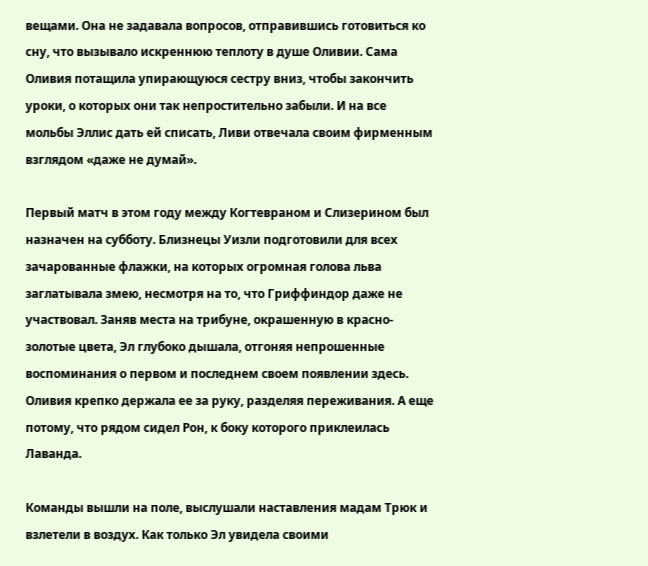вещами. Она не задавала вопросов, отправившись готовиться ко сну, что вызывало искреннюю теплоту в душе Оливии. Сама Оливия потащила упирающуюся сестру вниз, чтобы закончить уроки, о которых они так непростительно забыли. И на все мольбы Эллис дать ей списать, Ливи отвечала своим фирменным взглядом «даже не думай».

Первый матч в этом году между Когтевраном и Слизерином был назначен на субботу. Близнецы Уизли подготовили для всех зачарованные флажки, на которых огромная голова льва заглатывала змею, несмотря на то, что Гриффиндор даже не участвовал. Заняв места на трибуне, окрашенную в красно-золотые цвета, Эл глубоко дышала, отгоняя непрошенные воспоминания о первом и последнем своем появлении здесь. Оливия крепко держала ее за руку, разделяя переживания. А еще потому, что рядом сидел Рон, к боку которого приклеилась Лаванда.

Команды вышли на поле, выслушали наставления мадам Трюк и взлетели в воздух. Как только Эл увидела своими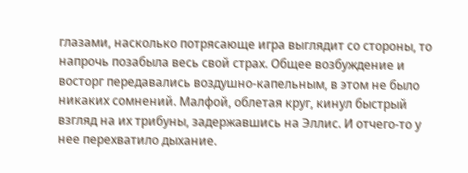глазами, насколько потрясающе игра выглядит со стороны, то напрочь позабыла весь свой страх. Общее возбуждение и восторг передавались воздушно-капельным, в этом не было никаких сомнений. Малфой, облетая круг, кинул быстрый взгляд на их трибуны, задержавшись на Эллис. И отчего-то у нее перехватило дыхание.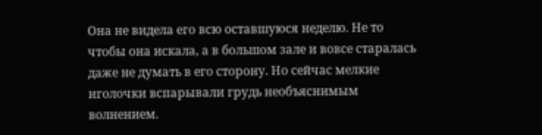Она не видела его всю оставшуюся неделю. Не то чтобы она искала, а в большом зале и вовсе старалась даже не думать в его сторону. Но сейчас мелкие иголочки вспарывали грудь необъяснимым волнением.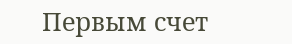Первым счет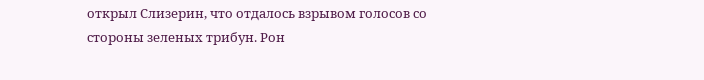открыл Слизерин, что отдалось взрывом голосов со стороны зеленых трибун. Рон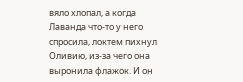вяло хлопал, а когда Лаванда что-то у него спросила, локтем пихнул Оливию, из-за чего она выронила флажок. И он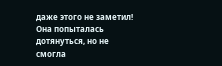даже этого не заметил! Она попыталась дотянуться, но не смогла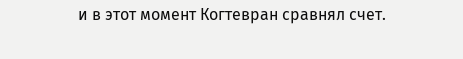и в этот момент Когтевран сравнял счет.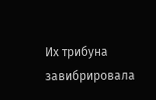Их трибуна завибрировала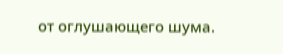от оглушающего шума.